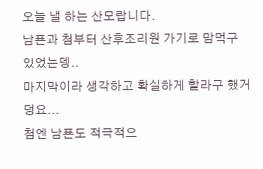오늘 낼 하는 산모랍니다.
남푠과 첨부터 산후조리원 가기로 맘먹구 있었는뎅..
마지막이라 생각하고 확실하게 할라구 했거덩요...
첨엔 남푠도 적극적으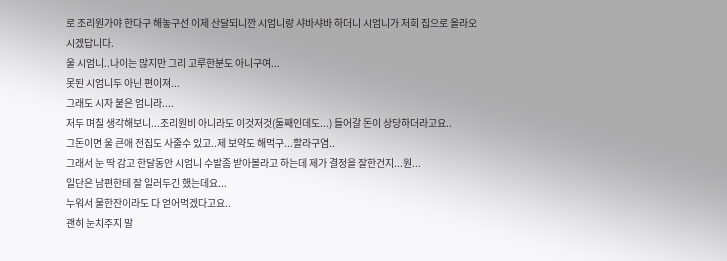로 조리원가야 한다구 해놓구선 이제 산달되니깐 시엄니랑 샤바샤바 하더니 시엄니가 저희 집으로 올라오시겠답니다.
울 시엄니..나이는 많지만 그리 고루한분도 아니구여...
못된 시엄니두 아닌 편이져...
그래도 시자 붙은 엄니라....
저두 며칠 생각해보니...조리원비 아니라도 이것저것(둘째인데도...) 들어갈 돈이 상당하더라고요..
그돈이면 울 큰애 전집도 사줄수 있고..제 보약도 해먹구...할라구염..
그래서 눈 딱 감고 한달동안 시엄니 수발좀 받아볼라고 하는데 제가 결정을 잘한건지...원...
일단은 남편한테 잘 일러두긴 했는데요...
누워서 물한잔이라도 다 얻어먹겠다고요..
괜히 눈치주지 말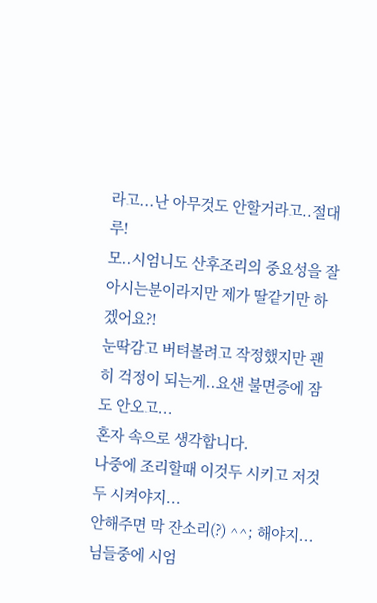라고...난 아무것도 안할거라고..절대루!
모..시엄니도 산후조리의 중요성을 잘 아시는분이라지만 제가 딸같기만 하겠어요?!
눈딱감고 버텨볼려고 작정했지만 괜히 걱정이 되는게..요샌 불면증에 잠도 안오고...
혼자 속으로 생각합니다.
나중에 조리할때 이것두 시키고 저것두 시켜야지...
안해주면 막 잔소리(?) ^^; 해야지...
님들중에 시엄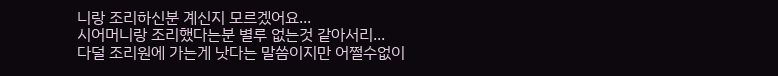니랑 조리하신분 계신지 모르겠어요...
시어머니랑 조리했다는분 별루 없는것 같아서리...
다덜 조리원에 가는게 낫다는 말씀이지만 어쩔수없이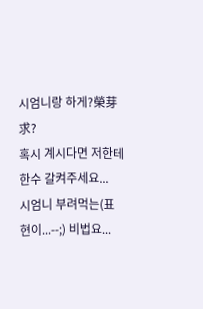시엄니랑 하게?榮芽求?
혹시 계시다면 저한테 한수 갈켜주세요...
시엄니 부려먹는(표현이...--;) 비법요...